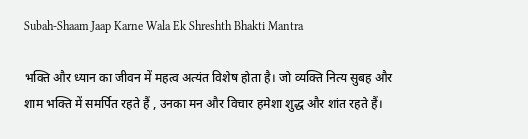Subah-Shaam Jaap Karne Wala Ek Shreshth Bhakti Mantra

भक्ति और ध्यान का जीवन में महत्व अत्यंत विशेष होता है। जो व्यक्ति नित्य सुबह और शाम भक्ति में समर्पित रहते हैं , उनका मन और विचार हमेशा शुद्ध और शांत रहते हैं।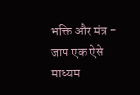भक्ति और मंत्र - जाप एक ऐसे माध्यम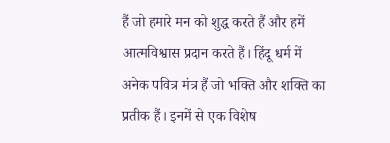हैं जो हमारे मन को शुद्ध करते हैं और हमें आत्मविश्वास प्रदान करते हैं। हिंदू धर्म में अनेक पवित्र मंत्र हैं जो भक्ति और शक्ति का प्रतीक हैं। इनमें से एक विशेष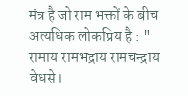मंत्र है जो राम भक्तों के बीच अत्यधिक लोकप्रिय है : " रामाय रामभद्राय रामचन्द्राय वेधसे।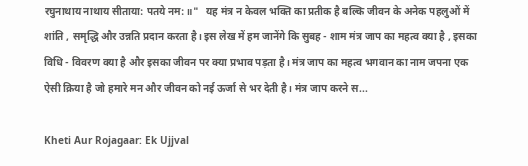रघुनाथाय नाथाय सीताया: पतये नम:॥"   यह मंत्र न केवल भक्ति का प्रतीक है बल्कि जीवन के अनेक पहलुओं में शांति , समृद्धि और उन्नति प्रदान करता है। इस लेख में हम जानेंगे कि सुबह - शाम मंत्र जाप का महत्व क्या है , इसका विधि - विवरण क्या है और इसका जीवन पर क्या प्रभाव पड़ता है। मंत्र जाप का महत्व भगवान का नाम जपना एक ऐसी क्रिया है जो हमारे मन और जीवन को नई ऊर्जा से भर देती है। मंत्र जाप करने स...

Kheti Aur Rojagaar: Ek Ujjval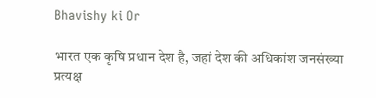Bhavishy ki Or

भारत एक कृषि प्रधान देश है, जहां देश की अधिकांश जनसंख्या प्रत्यक्ष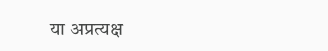या अप्रत्यक्ष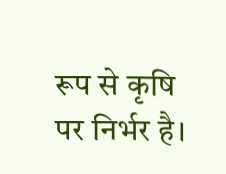रूप से कृषि पर निर्भर है।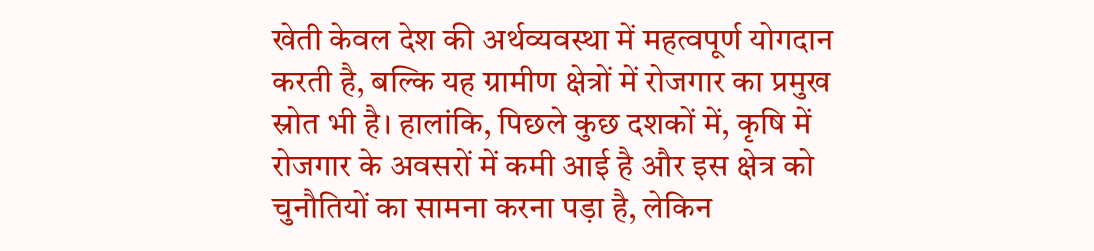खेती केवल देश की अर्थव्यवस्था में महत्वपूर्ण योगदान करती है, बल्कि यह ग्रामीण क्षेत्रों में रोजगार का प्रमुख स्रोत भी है। हालांकि, पिछले कुछ दशकों में, कृषि में रोजगार के अवसरों में कमी आई है और इस क्षेत्र को चुनौतियों का सामना करना पड़ा है, लेकिन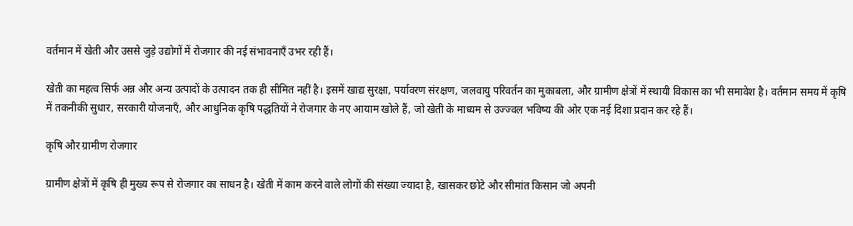वर्तमान में खेती और उससे जुड़े उद्योगों में रोजगार की नई संभावनाएँ उभर रही हैं।

खेती का महत्व सिर्फ अन्न और अन्य उत्पादों के उत्पादन तक ही सीमित नहीं है। इसमें खाद्य सुरक्षा, पर्यावरण संरक्षण, जलवायु परिवर्तन का मुकाबला, और ग्रामीण क्षेत्रों में स्थायी विकास का भी समावेश है। वर्तमान समय में कृषि में तकनीकी सुधार, सरकारी योजनाएँ, और आधुनिक कृषि पद्धतियों ने रोजगार के नए आयाम खोले हैं, जो खेती के माध्यम से उज्ज्वल भविष्य की ओर एक नई दिशा प्रदान कर रहे हैं।

कृषि और ग्रामीण रोजगार

ग्रामीण क्षेत्रों में कृषि ही मुख्य रूप से रोजगार का साधन है। खेती में काम करने वाले लोगों की संख्या ज्यादा है, खासकर छोटे और सीमांत किसान जो अपनी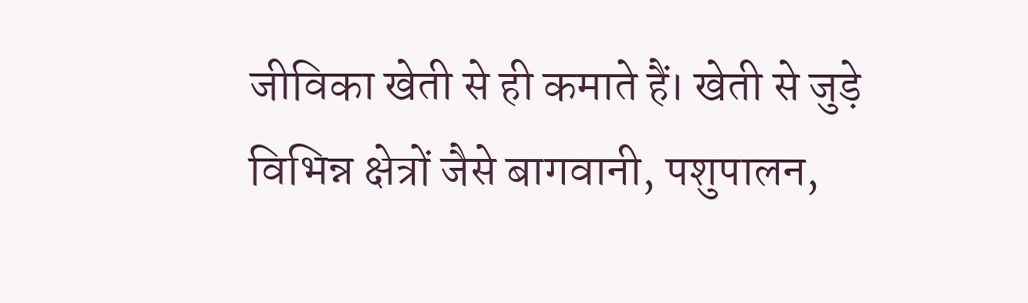जीविका खेती से ही कमाते हैं। खेती से जुड़े विभिन्न क्षेत्रों जैसे बागवानी, पशुपालन,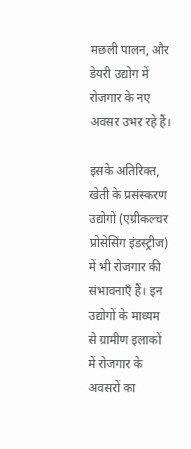मछली पालन, और डेयरी उद्योग में रोजगार के नए अवसर उभर रहे हैं।

इसके अतिरिक्त, खेती के प्रसंस्करण उद्योगों (एग्रीकल्चर प्रोसेसिंग इंडस्ट्रीज) में भी रोजगार की संभावनाएँ हैं। इन उद्योगों के माध्यम से ग्रामीण इलाकों में रोजगार के अवसरों का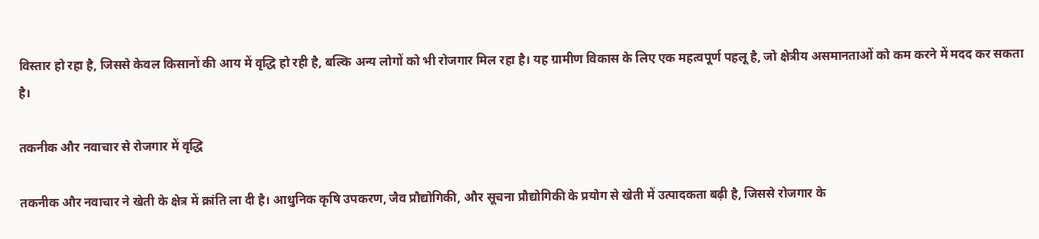विस्तार हो रहा है, जिससे केवल किसानों की आय में वृद्धि हो रही है, बल्कि अन्य लोगों को भी रोजगार मिल रहा है। यह ग्रामीण विकास के लिए एक महत्वपूर्ण पहलू है, जो क्षेत्रीय असमानताओं को कम करने में मदद कर सकता है।

तकनीक और नवाचार से रोजगार में वृद्धि

तकनीक और नवाचार ने खेती के क्षेत्र में क्रांति ला दी है। आधुनिक कृषि उपकरण, जैव प्रौद्योगिकी, और सूचना प्रौद्योगिकी के प्रयोग से खेती में उत्पादकता बढ़ी है, जिससे रोजगार के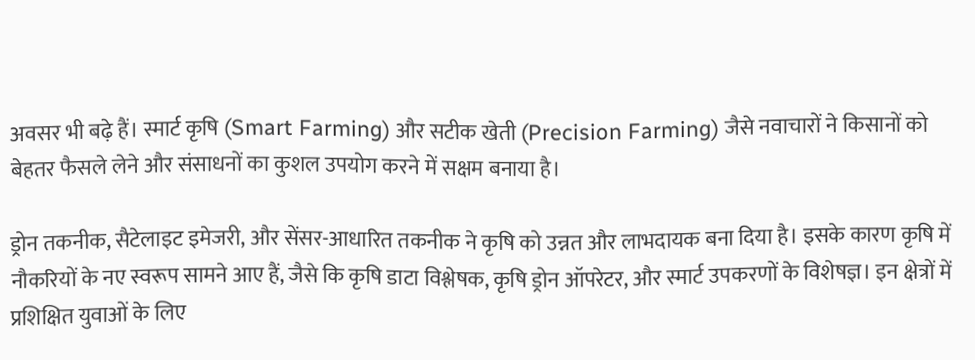अवसर भी बढ़े हैं। स्मार्ट कृषि (Smart Farming) और सटीक खेती (Precision Farming) जैसे नवाचारों ने किसानों को बेहतर फैसले लेने और संसाधनों का कुशल उपयोग करने में सक्षम बनाया है।

ड्रोन तकनीक, सैटेलाइट इमेजरी, और सेंसर-आधारित तकनीक ने कृषि को उन्नत और लाभदायक बना दिया है। इसके कारण कृषि में नौकरियों के नए स्वरूप सामने आए हैं, जैसे कि कृषि डाटा विश्लेषक, कृषि ड्रोन ऑपरेटर, और स्मार्ट उपकरणों के विशेषज्ञ। इन क्षेत्रों में प्रशिक्षित युवाओं के लिए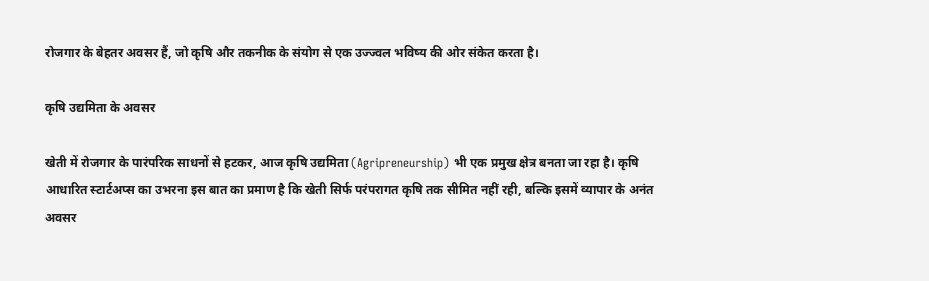रोजगार के बेहतर अवसर हैं, जो कृषि और तकनीक के संयोग से एक उज्ज्वल भविष्य की ओर संकेत करता है।

कृषि उद्यमिता के अवसर

खेती में रोजगार के पारंपरिक साधनों से हटकर, आज कृषि उद्यमिता (Agripreneurship) भी एक प्रमुख क्षेत्र बनता जा रहा है। कृषि आधारित स्टार्टअप्स का उभरना इस बात का प्रमाण है कि खेती सिर्फ परंपरागत कृषि तक सीमित नहीं रही, बल्कि इसमें व्यापार के अनंत अवसर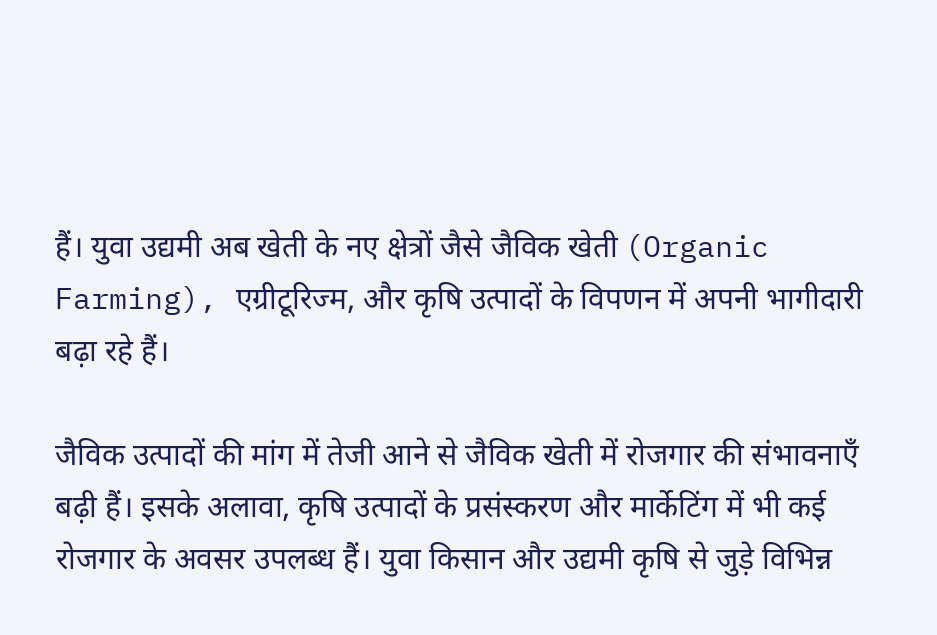हैं। युवा उद्यमी अब खेती के नए क्षेत्रों जैसे जैविक खेती (Organic Farming), एग्रीटूरिज्म, और कृषि उत्पादों के विपणन में अपनी भागीदारी बढ़ा रहे हैं।

जैविक उत्पादों की मांग में तेजी आने से जैविक खेती में रोजगार की संभावनाएँ बढ़ी हैं। इसके अलावा, कृषि उत्पादों के प्रसंस्करण और मार्केटिंग में भी कई रोजगार के अवसर उपलब्ध हैं। युवा किसान और उद्यमी कृषि से जुड़े विभिन्न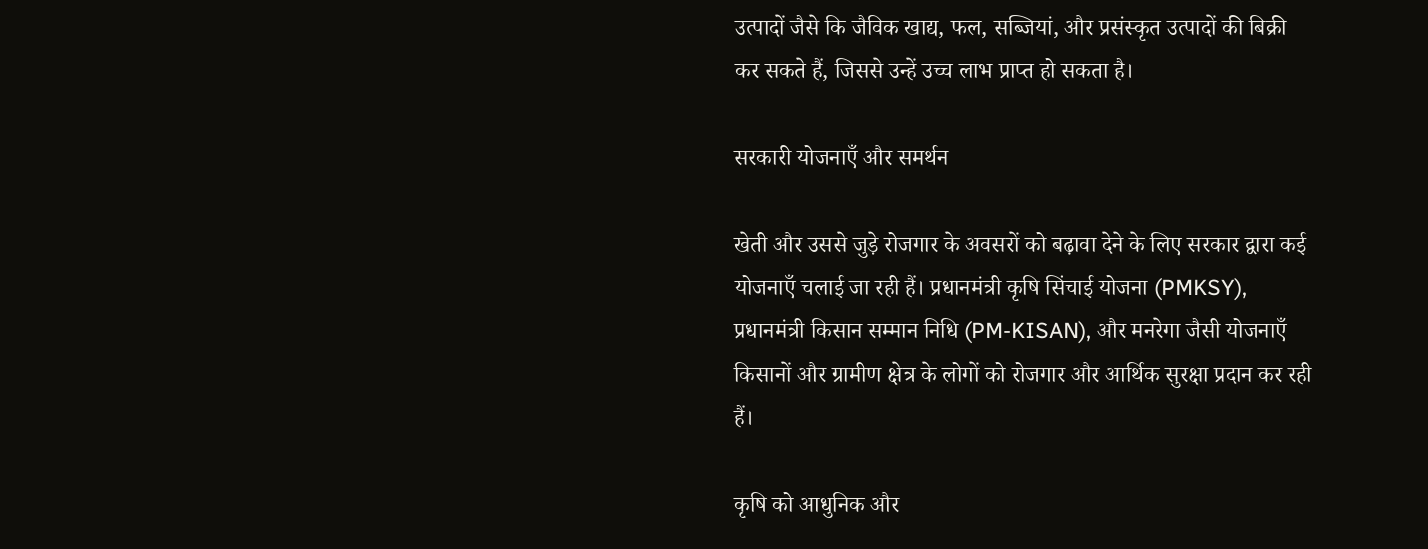उत्पादों जैसे कि जैविक खाद्य, फल, सब्जियां, और प्रसंस्कृत उत्पादों की बिक्री कर सकते हैं, जिससे उन्हें उच्च लाभ प्राप्त हो सकता है।

सरकारी योजनाएँ और समर्थन

खेती और उससे जुड़े रोजगार के अवसरों को बढ़ावा देने के लिए सरकार द्वारा कई योजनाएँ चलाई जा रही हैं। प्रधानमंत्री कृषि सिंचाई योजना (PMKSY), प्रधानमंत्री किसान सम्मान निधि (PM-KISAN), और मनरेगा जैसी योजनाएँ किसानों और ग्रामीण क्षेत्र के लोगों को रोजगार और आर्थिक सुरक्षा प्रदान कर रही हैं।

कृषि को आधुनिक और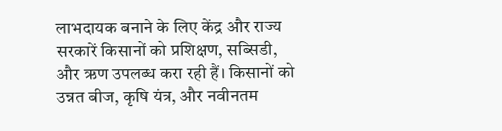लाभदायक बनाने के लिए केंद्र और राज्य सरकारें किसानों को प्रशिक्षण, सब्सिडी, और ऋण उपलब्ध करा रही हैं। किसानों को उन्नत बीज, कृषि यंत्र, और नवीनतम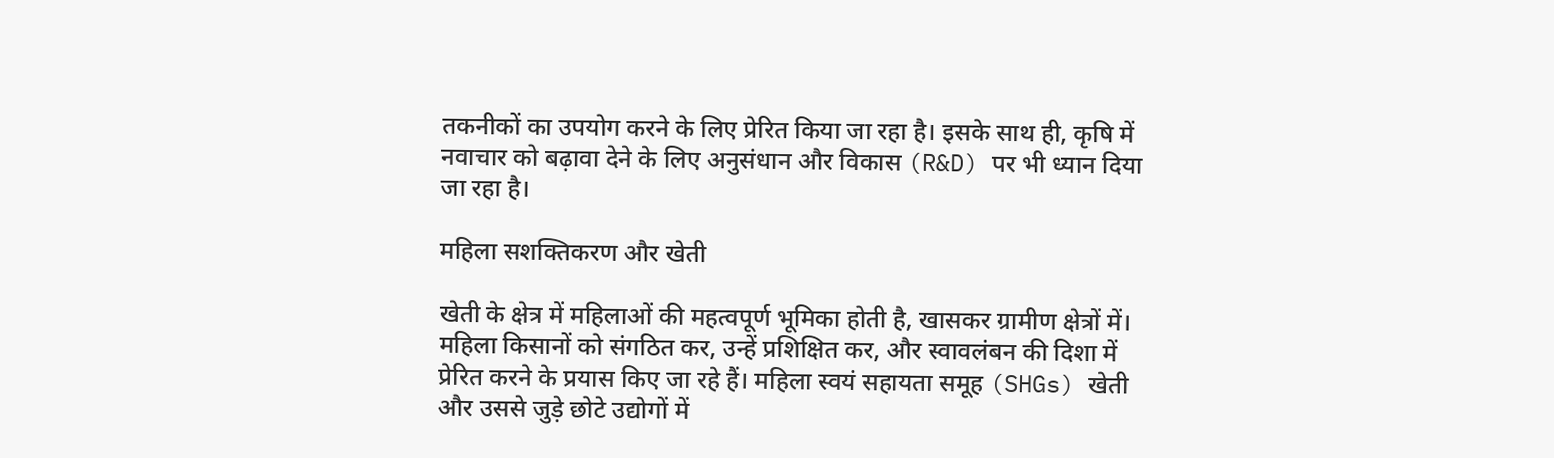तकनीकों का उपयोग करने के लिए प्रेरित किया जा रहा है। इसके साथ ही, कृषि में नवाचार को बढ़ावा देने के लिए अनुसंधान और विकास (R&D) पर भी ध्यान दिया जा रहा है।

महिला सशक्तिकरण और खेती

खेती के क्षेत्र में महिलाओं की महत्वपूर्ण भूमिका होती है, खासकर ग्रामीण क्षेत्रों में। महिला किसानों को संगठित कर, उन्हें प्रशिक्षित कर, और स्वावलंबन की दिशा में प्रेरित करने के प्रयास किए जा रहे हैं। महिला स्वयं सहायता समूह (SHGs) खेती और उससे जुड़े छोटे उद्योगों में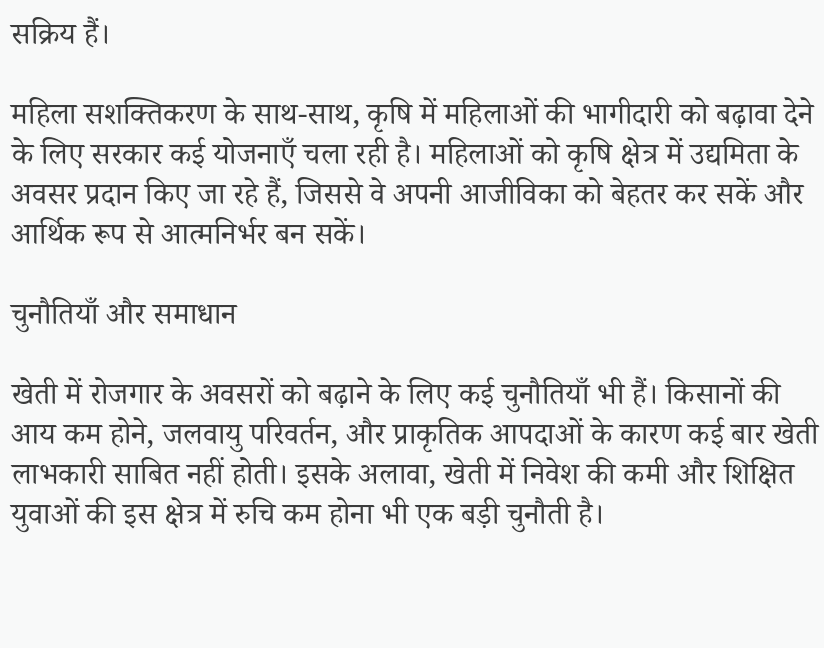सक्रिय हैं।

महिला सशक्तिकरण के साथ-साथ, कृषि में महिलाओं की भागीदारी को बढ़ावा देने के लिए सरकार कई योजनाएँ चला रही है। महिलाओं को कृषि क्षेत्र में उद्यमिता के अवसर प्रदान किए जा रहे हैं, जिससे वे अपनी आजीविका को बेहतर कर सकें और आर्थिक रूप से आत्मनिर्भर बन सकें।

चुनौतियाँ और समाधान

खेती में रोजगार के अवसरों को बढ़ाने के लिए कई चुनौतियाँ भी हैं। किसानों की आय कम होने, जलवायु परिवर्तन, और प्राकृतिक आपदाओं के कारण कई बार खेती लाभकारी साबित नहीं होती। इसके अलावा, खेती में निवेश की कमी और शिक्षित युवाओं की इस क्षेत्र में रुचि कम होना भी एक बड़ी चुनौती है।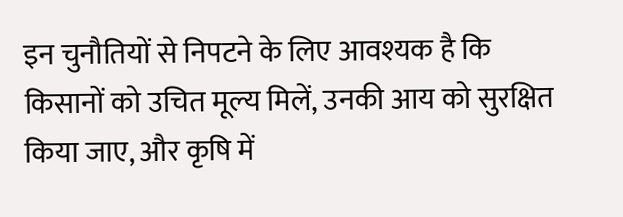इन चुनौतियों से निपटने के लिए आवश्यक है कि किसानों को उचित मूल्य मिलें, उनकी आय को सुरक्षित किया जाए, और कृषि में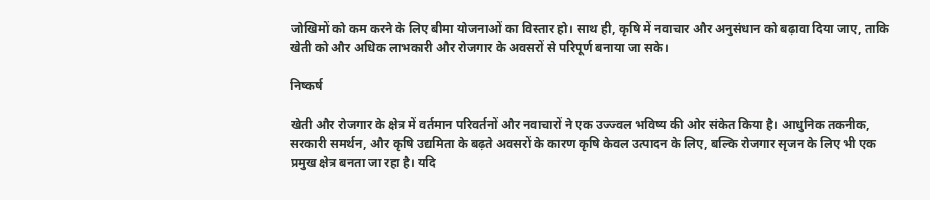जोखिमों को कम करने के लिए बीमा योजनाओं का विस्तार हो। साथ ही, कृषि में नवाचार और अनुसंधान को बढ़ावा दिया जाए, ताकि खेती को और अधिक लाभकारी और रोजगार के अवसरों से परिपूर्ण बनाया जा सके।

निष्कर्ष

खेती और रोजगार के क्षेत्र में वर्तमान परिवर्तनों और नवाचारों ने एक उज्ज्वल भविष्य की ओर संकेत किया है। आधुनिक तकनीक, सरकारी समर्थन, और कृषि उद्यमिता के बढ़ते अवसरों के कारण कृषि केवल उत्पादन के लिए, बल्कि रोजगार सृजन के लिए भी एक प्रमुख क्षेत्र बनता जा रहा है। यदि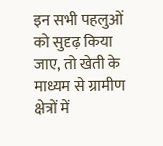इन सभी पहलुओं को सुदृढ़ किया जाए, तो खेती के माध्यम से ग्रामीण क्षेत्रों में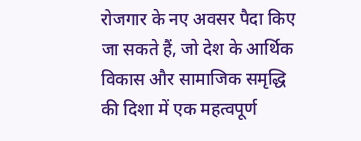रोजगार के नए अवसर पैदा किए जा सकते हैं, जो देश के आर्थिक विकास और सामाजिक समृद्धि की दिशा में एक महत्वपूर्ण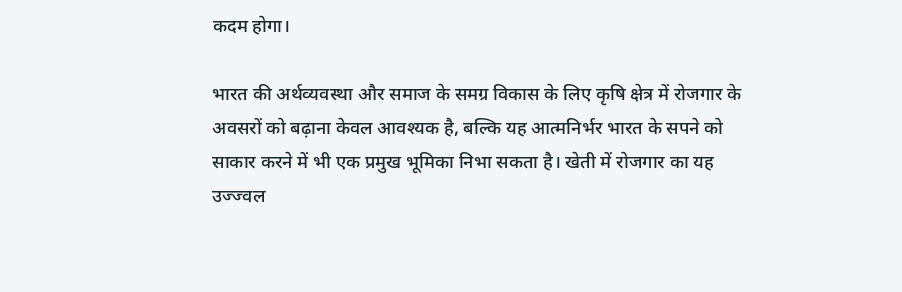कदम होगा।

भारत की अर्थव्यवस्था और समाज के समग्र विकास के लिए कृषि क्षेत्र में रोजगार के अवसरों को बढ़ाना केवल आवश्यक है, बल्कि यह आत्मनिर्भर भारत के सपने को साकार करने में भी एक प्रमुख भूमिका निभा सकता है। खेती में रोजगार का यह उज्ज्वल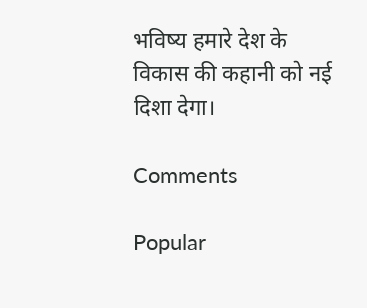भविष्य हमारे देश के विकास की कहानी को नई दिशा देगा।

Comments

Popular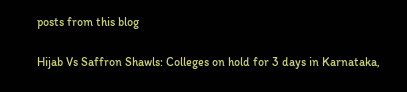posts from this blog

Hijab Vs Saffron Shawls: Colleges on hold for 3 days in Karnataka,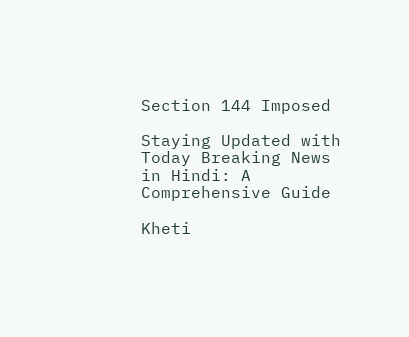Section 144 Imposed

Staying Updated with Today Breaking News in Hindi: A Comprehensive Guide

Kheti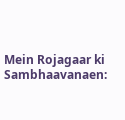Mein Rojagaar ki Sambhaavanaen: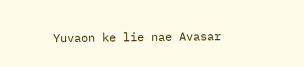Yuvaon ke lie nae Avasar